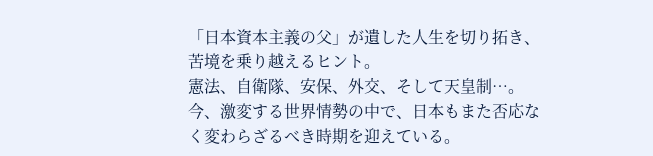「日本資本主義の父」が遺した人生を切り拓き、苦境を乗り越えるヒント。
憲法、自衛隊、安保、外交、そして天皇制…。今、激変する世界情勢の中で、日本もまた否応なく変わらざるべき時期を迎えている。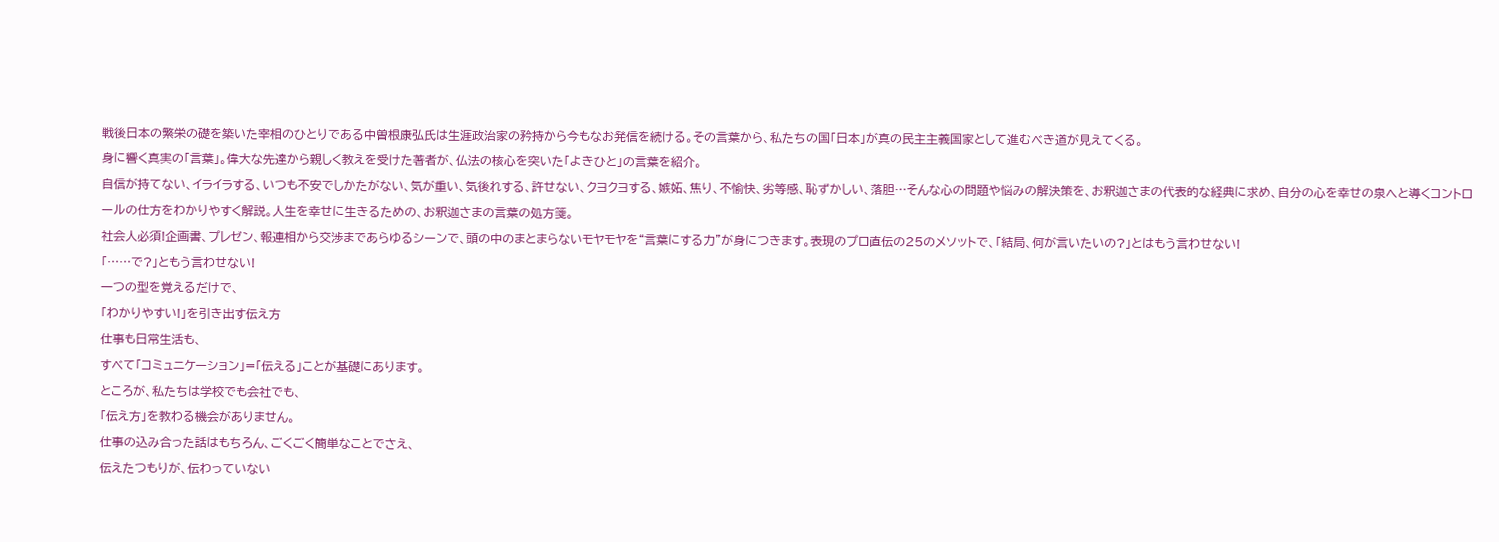戦後日本の繁栄の礎を築いた宰相のひとりである中曽根康弘氏は生涯政治家の矜持から今もなお発信を続ける。その言葉から、私たちの国「日本」が真の民主主義国家として進むべき道が見えてくる。
身に響く真実の「言葉」。偉大な先達から親しく教えを受けた著者が、仏法の核心を突いた「よきひと」の言葉を紹介。
自信が持てない、イライラする、いつも不安でしかたがない、気が重い、気後れする、許せない、クヨクヨする、嫉妬、焦り、不愉快、劣等感、恥ずかしい、落胆…そんな心の問題や悩みの解決策を、お釈迦さまの代表的な経典に求め、自分の心を幸せの泉へと導くコントロールの仕方をわかりやすく解説。人生を幸せに生きるための、お釈迦さまの言葉の処方箋。
社会人必須!企画書、プレゼン、報連相から交渉まであらゆるシーンで、頭の中のまとまらないモヤモヤを“言葉にする力”が身につきます。表現のプロ直伝の25のメソットで、「結局、何が言いたいの?」とはもう言わせない!
「……で?」ともう言わせない!
一つの型を覚えるだけで、
「わかりやすい!」を引き出す伝え方
仕事も日常生活も、
すべて「コミュニケーション」=「伝える」ことが基礎にあります。
ところが、私たちは学校でも会社でも、
「伝え方」を教わる機会がありません。
仕事の込み合った話はもちろん、ごくごく簡単なことでさえ、
伝えたつもりが、伝わっていない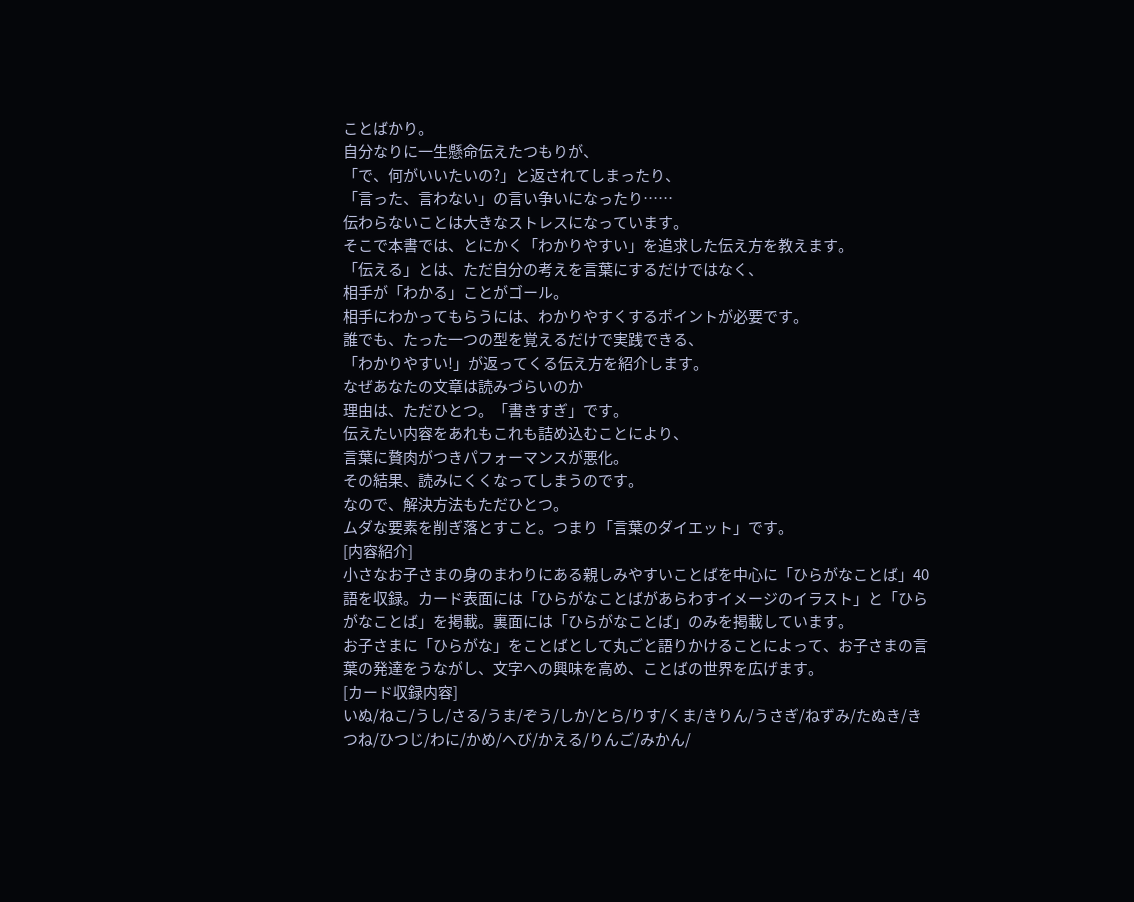ことばかり。
自分なりに一生懸命伝えたつもりが、
「で、何がいいたいの?」と返されてしまったり、
「言った、言わない」の言い争いになったり……
伝わらないことは大きなストレスになっています。
そこで本書では、とにかく「わかりやすい」を追求した伝え方を教えます。
「伝える」とは、ただ自分の考えを言葉にするだけではなく、
相手が「わかる」ことがゴール。
相手にわかってもらうには、わかりやすくするポイントが必要です。
誰でも、たった一つの型を覚えるだけで実践できる、
「わかりやすい!」が返ってくる伝え方を紹介します。
なぜあなたの文章は読みづらいのか
理由は、ただひとつ。「書きすぎ」です。
伝えたい内容をあれもこれも詰め込むことにより、
言葉に贅肉がつきパフォーマンスが悪化。
その結果、読みにくくなってしまうのです。
なので、解決方法もただひとつ。
ムダな要素を削ぎ落とすこと。つまり「言葉のダイエット」です。
[内容紹介]
小さなお子さまの身のまわりにある親しみやすいことばを中心に「ひらがなことば」40語を収録。カード表面には「ひらがなことばがあらわすイメージのイラスト」と「ひらがなことば」を掲載。裏面には「ひらがなことば」のみを掲載しています。
お子さまに「ひらがな」をことばとして丸ごと語りかけることによって、お子さまの言葉の発達をうながし、文字への興味を高め、ことばの世界を広げます。
[カード収録内容]
いぬ/ねこ/うし/さる/うま/ぞう/しか/とら/りす/くま/きりん/うさぎ/ねずみ/たぬき/きつね/ひつじ/わに/かめ/へび/かえる/りんご/みかん/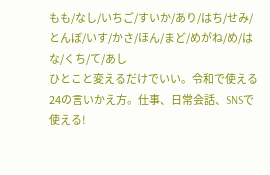もも/なし/いちご/すいか/あり/はち/せみ/とんぼ/いす/かさ/ほん/まど/めがね/め/はな/くち/て/あし
ひとこと変えるだけでいい。令和で使える24の言いかえ方。仕事、日常会話、SNSで使える!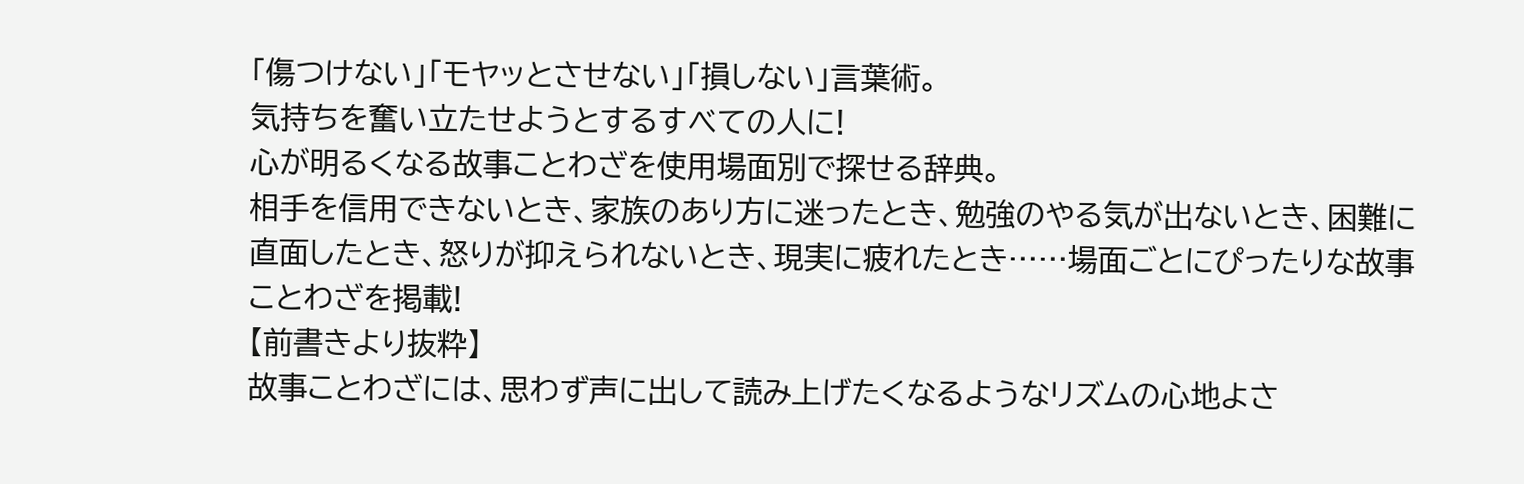「傷つけない」「モヤッとさせない」「損しない」言葉術。
気持ちを奮い立たせようとするすべての人に!
心が明るくなる故事ことわざを使用場面別で探せる辞典。
相手を信用できないとき、家族のあり方に迷ったとき、勉強のやる気が出ないとき、困難に直面したとき、怒りが抑えられないとき、現実に疲れたとき……場面ごとにぴったりな故事ことわざを掲載!
【前書きより抜粋】
故事ことわざには、思わず声に出して読み上げたくなるようなリズムの心地よさ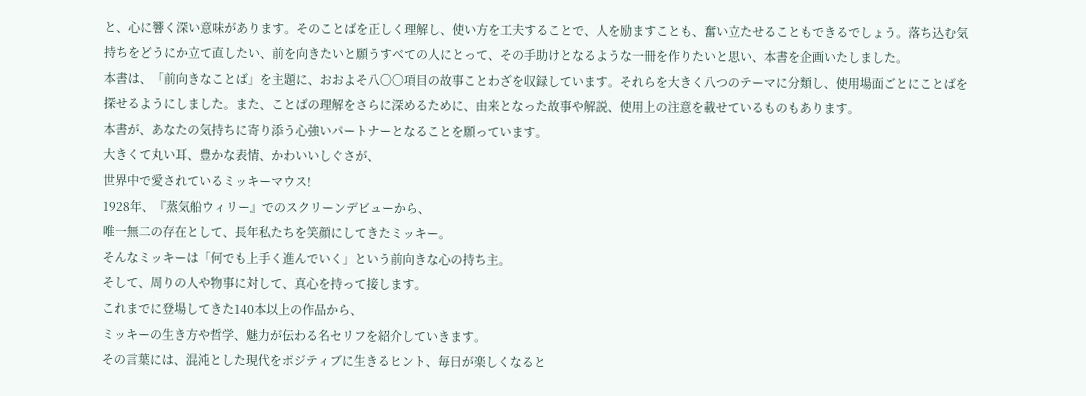と、心に響く深い意味があります。そのことばを正しく理解し、使い方を工夫することで、人を励ますことも、奮い立たせることもできるでしょう。落ち込む気持ちをどうにか立て直したい、前を向きたいと願うすべての人にとって、その手助けとなるような一冊を作りたいと思い、本書を企画いたしました。
本書は、「前向きなことば」を主題に、おおよそ八〇〇項目の故事ことわざを収録しています。それらを大きく八つのテーマに分類し、使用場面ごとにことばを探せるようにしました。また、ことばの理解をさらに深めるために、由来となった故事や解説、使用上の注意を載せているものもあります。
本書が、あなたの気持ちに寄り添う心強いパートナーとなることを願っています。
大きくて丸い耳、豊かな表情、かわいいしぐさが、
世界中で愛されているミッキーマウス!
1928年、『蒸気船ウィリー』でのスクリーンデビューから、
唯一無二の存在として、長年私たちを笑顔にしてきたミッキー。
そんなミッキーは「何でも上手く進んでいく」という前向きな心の持ち主。
そして、周りの人や物事に対して、真心を持って接します。
これまでに登場してきた140本以上の作品から、
ミッキーの生き方や哲学、魅力が伝わる名セリフを紹介していきます。
その言葉には、混沌とした現代をポジティブに生きるヒント、毎日が楽しくなると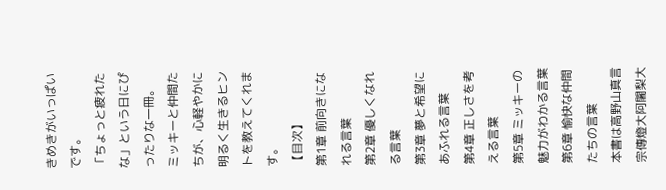きめきがいっぱいです。
「ちょっと疲れたな」という日にぴったりな一冊。
ミッキーと仲間たちが、心軽やかに明るく生きるヒントを教えてくれます。
【目次】
第1章 前向きになれる言葉
第2章 優しくなれる言葉
第3章 夢と希望にあふれる言葉
第4章 正しさを考える言葉
第5章 ミッキーの魅力がわかる言葉
第6章 愉快な仲間たちの言葉
本書は高野山真言宗傳燈大阿闍梨大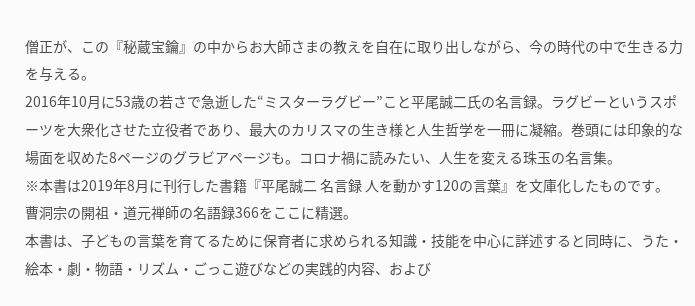僧正が、この『秘蔵宝鑰』の中からお大師さまの教えを自在に取り出しながら、今の時代の中で生きる力を与える。
2016年10月に53歳の若さで急逝した“ミスターラグビー”こと平尾誠二氏の名言録。ラグビーというスポーツを大衆化させた立役者であり、最大のカリスマの生き様と人生哲学を一冊に凝縮。巻頭には印象的な場面を収めた8ページのグラビアページも。コロナ禍に読みたい、人生を変える珠玉の名言集。
※本書は2019年8月に刊行した書籍『平尾誠二 名言録 人を動かす120の言葉』を文庫化したものです。
曹洞宗の開祖・道元禅師の名語録366をここに精選。
本書は、子どもの言葉を育てるために保育者に求められる知識・技能を中心に詳述すると同時に、うた・絵本・劇・物語・リズム・ごっこ遊びなどの実践的内容、および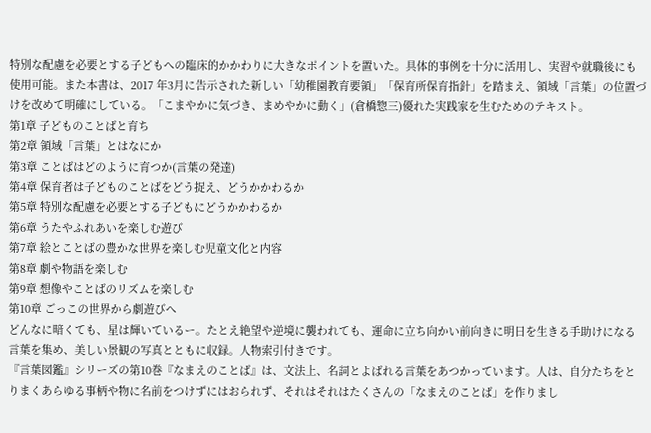特別な配慮を必要とする子どもへの臨床的かかわりに大きなポイントを置いた。具体的事例を十分に活用し、実習や就職後にも使用可能。また本書は、2017 年3月に告示された新しい「幼稚園教育要領」「保育所保育指針」を踏まえ、領域「言葉」の位置づけを改めて明確にしている。「こまやかに気づき、まめやかに動く」(倉橋惣三)優れた実践家を生むためのテキスト。
第1章 子どものことばと育ち
第2章 領域「言葉」とはなにか
第3章 ことばはどのように育つか(言葉の発達)
第4章 保育者は子どものことばをどう捉え、どうかかわるか
第5章 特別な配慮を必要とする子どもにどうかかわるか
第6章 うたやふれあいを楽しむ遊び
第7章 絵とことばの豊かな世界を楽しむ児童文化と内容
第8章 劇や物語を楽しむ
第9章 想像やことばのリズムを楽しむ
第10章 ごっこの世界から劇遊びへ
どんなに暗くても、星は輝いているー。たとえ絶望や逆境に襲われても、運命に立ち向かい前向きに明日を生きる手助けになる言葉を集め、美しい景観の写真とともに収録。人物索引付きです。
『言葉図鑑』シリーズの第10巻『なまえのことば』は、文法上、名詞とよばれる言葉をあつかっています。人は、自分たちをとりまくあらゆる事柄や物に名前をつけずにはおられず、それはそれはたくさんの「なまえのことば」を作りまし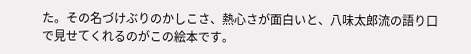た。その名づけぶりのかしこさ、熱心さが面白いと、八味太郎流の語り口で見せてくれるのがこの絵本です。